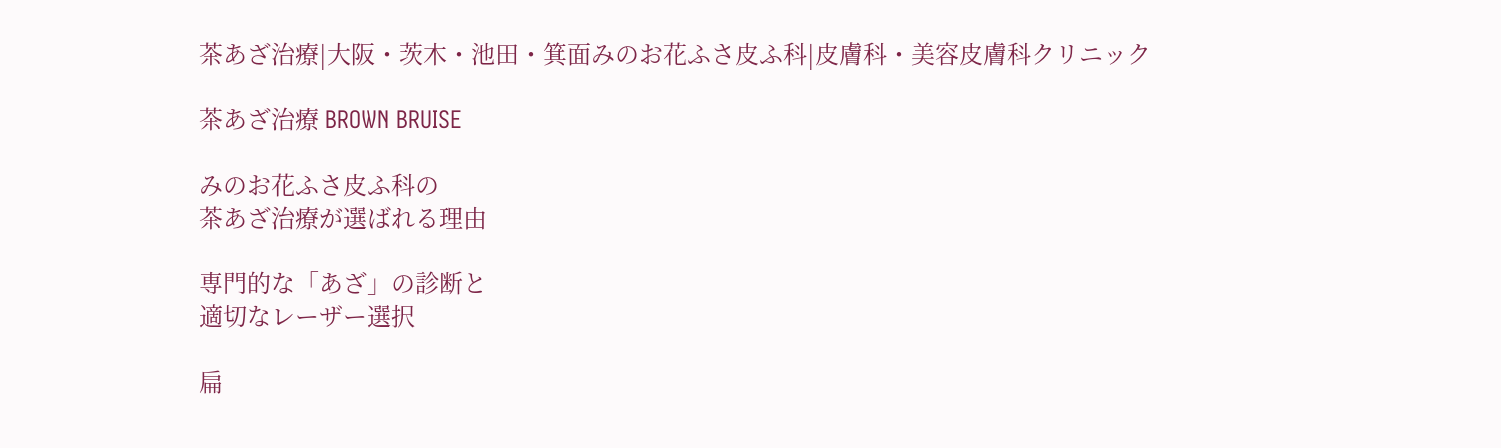茶あざ治療|大阪・茨木・池田・箕面みのお花ふさ皮ふ科|皮膚科・美容皮膚科クリニック

茶あざ治療 BROWN BRUISE

みのお花ふさ皮ふ科の
茶あざ治療が選ばれる理由

専門的な「あざ」の診断と
適切なレーザー選択

扁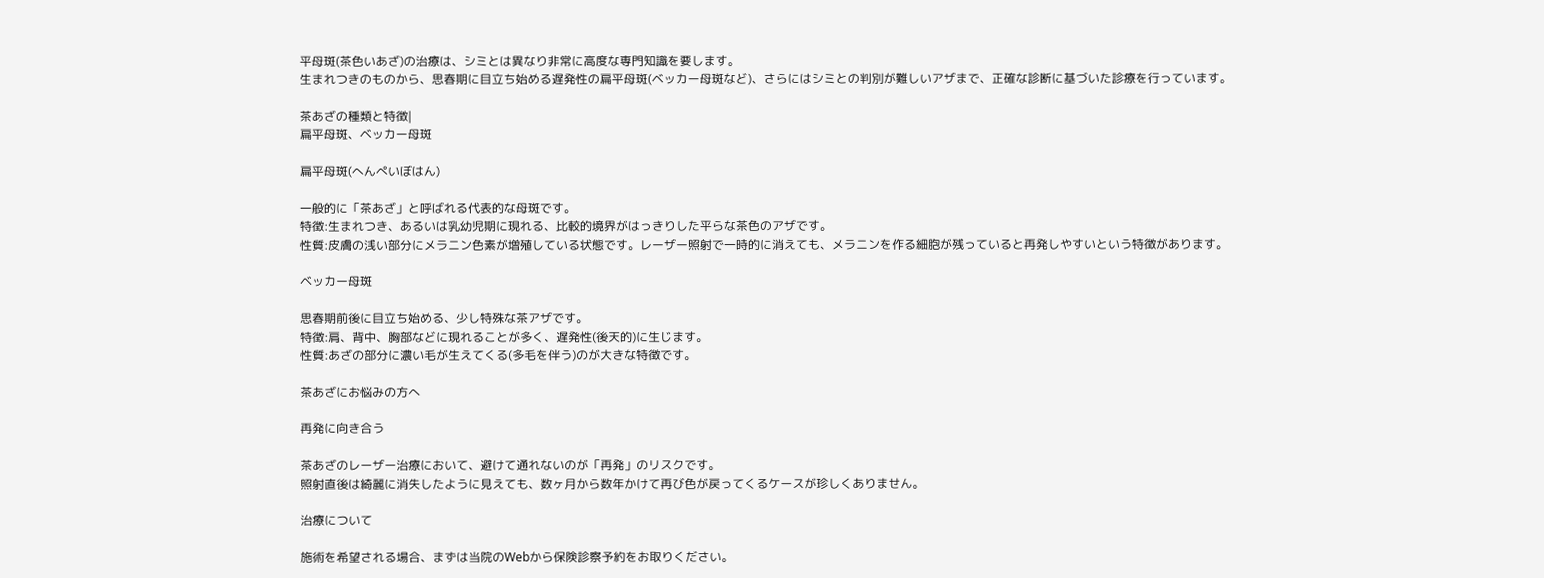平母斑(茶色いあざ)の治療は、シミとは異なり非常に高度な専門知識を要します。
生まれつきのものから、思春期に目立ち始める遅発性の扁平母斑(ベッカー母斑など)、さらにはシミとの判別が難しいアザまで、正確な診断に基づいた診療を行っています。

茶あざの種類と特徴|
扁平母斑、ベッカー母斑

扁平母斑(へんぺいぼはん)

一般的に「茶あざ」と呼ばれる代表的な母斑です。
特徴:生まれつき、あるいは乳幼児期に現れる、比較的境界がはっきりした平らな茶色のアザです。
性質:皮膚の浅い部分にメラニン色素が増殖している状態です。レーザー照射で一時的に消えても、メラニンを作る細胞が残っていると再発しやすいという特徴があります。

ベッカー母斑

思春期前後に目立ち始める、少し特殊な茶アザです。
特徴:肩、背中、胸部などに現れることが多く、遅発性(後天的)に生じます。
性質:あざの部分に濃い毛が生えてくる(多毛を伴う)のが大きな特徴です。

茶あざにお悩みの方へ

再発に向き合う

茶あざのレーザー治療において、避けて通れないのが「再発」のリスクです。
照射直後は綺麗に消失したように見えても、数ヶ月から数年かけて再び色が戻ってくるケースが珍しくありません。

治療について

施術を希望される場合、まずは当院のWebから保険診察予約をお取りください。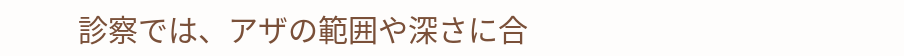診察では、アザの範囲や深さに合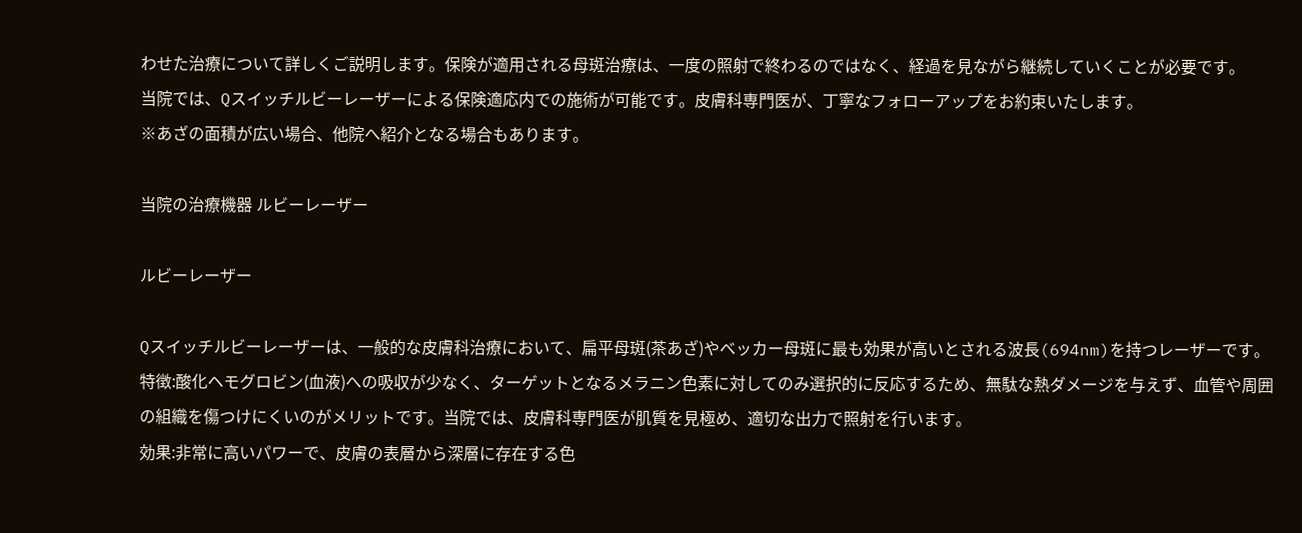わせた治療について詳しくご説明します。保険が適用される母斑治療は、一度の照射で終わるのではなく、経過を見ながら継続していくことが必要です。
当院では、Qスイッチルビーレーザーによる保険適応内での施術が可能です。皮膚科専門医が、丁寧なフォローアップをお約束いたします。
※あざの面積が広い場合、他院へ紹介となる場合もあります。

当院の治療機器 ルビーレーザー

ルビーレーザー

Qスイッチルビーレーザーは、一般的な皮膚科治療において、扁平母斑(茶あざ)やベッカー母斑に最も効果が高いとされる波長(694nm)を持つレーザーです。
特徴:酸化ヘモグロビン(血液)への吸収が少なく、ターゲットとなるメラニン色素に対してのみ選択的に反応するため、無駄な熱ダメージを与えず、血管や周囲の組織を傷つけにくいのがメリットです。当院では、皮膚科専門医が肌質を見極め、適切な出力で照射を行います。
効果:非常に高いパワーで、皮膚の表層から深層に存在する色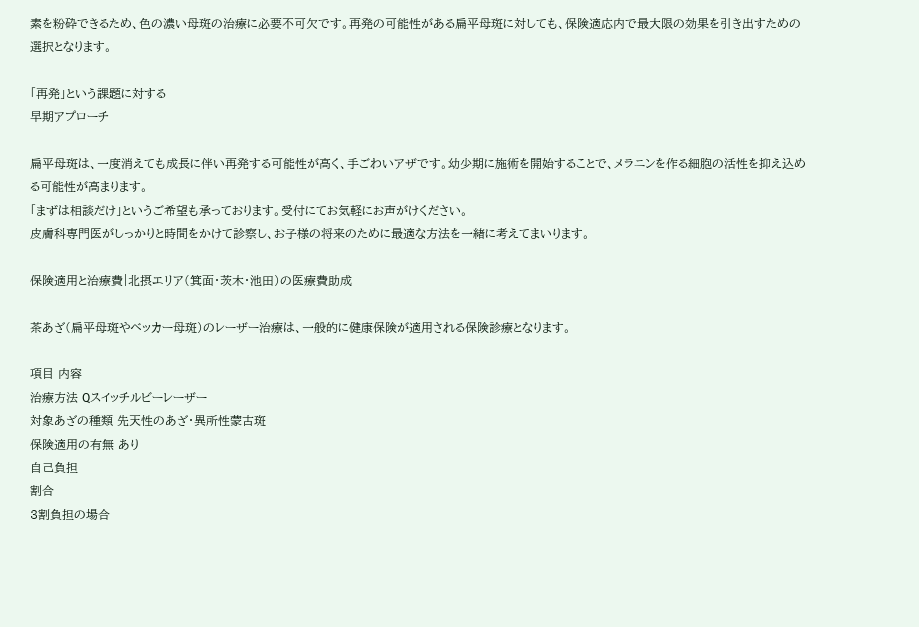素を粉砕できるため、色の濃い母斑の治療に必要不可欠です。再発の可能性がある扁平母斑に対しても、保険適応内で最大限の効果を引き出すための選択となります。

「再発」という課題に対する
早期アプローチ

扁平母斑は、一度消えても成長に伴い再発する可能性が高く、手ごわいアザです。幼少期に施術を開始することで、メラニンを作る細胞の活性を抑え込める可能性が高まります。
「まずは相談だけ」というご希望も承っております。受付にてお気軽にお声がけください。
皮膚科専門医がしっかりと時間をかけて診察し、お子様の将来のために最適な方法を一緒に考えてまいります。

保険適用と治療費|北摂エリア(箕面・茨木・池田)の医療費助成

茶あざ(扁平母斑やベッカー母斑)のレーザー治療は、一般的に健康保険が適用される保険診療となります。

項目 内容
治療方法 Qスイッチルビーレーザー
対象あざの種類 先天性のあざ・異所性蒙古斑
保険適用の有無 あり
自己負担
割合
3割負担の場合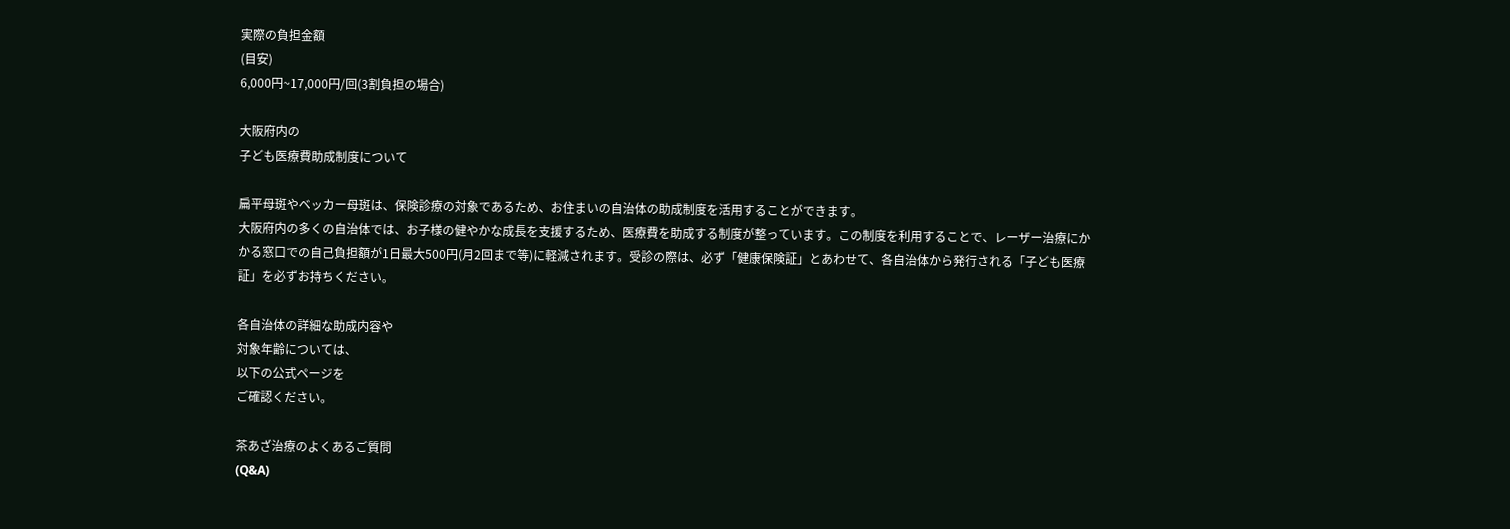実際の負担金額
(目安)
6,000円~17,000円/回(3割負担の場合)

大阪府内の
子ども医療費助成制度について

扁平母斑やベッカー母斑は、保険診療の対象であるため、お住まいの自治体の助成制度を活用することができます。
大阪府内の多くの自治体では、お子様の健やかな成長を支援するため、医療費を助成する制度が整っています。この制度を利用することで、レーザー治療にかかる窓口での自己負担額が1日最大500円(月2回まで等)に軽減されます。受診の際は、必ず「健康保険証」とあわせて、各自治体から発行される「子ども医療証」を必ずお持ちください。

各自治体の詳細な助成内容や
対象年齢については、
以下の公式ページを
ご確認ください。

茶あざ治療のよくあるご質問
(Q&A)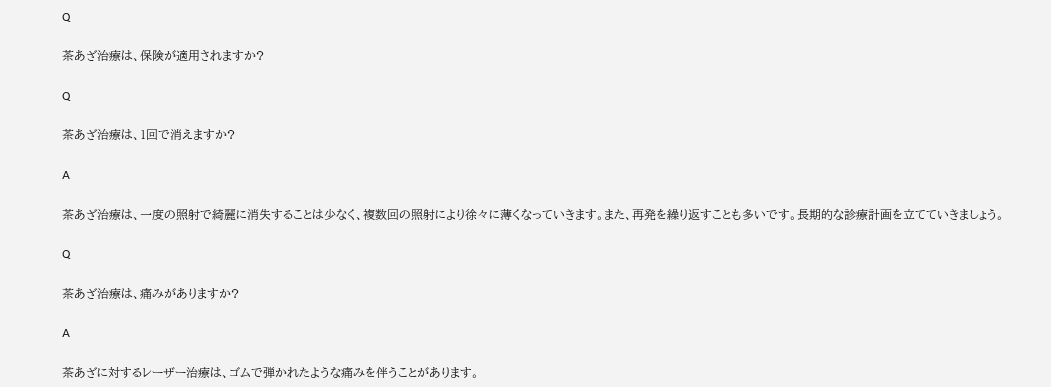Q

茶あざ治療は、保険が適用されますか?

Q

茶あざ治療は、1回で消えますか?

A

茶あざ治療は、一度の照射で綺麗に消失することは少なく、複数回の照射により徐々に薄くなっていきます。また、再発を繰り返すことも多いです。長期的な診療計画を立てていきましょう。

Q

茶あざ治療は、痛みがありますか?

A

茶あざに対するレーザー治療は、ゴムで弾かれたような痛みを伴うことがあります。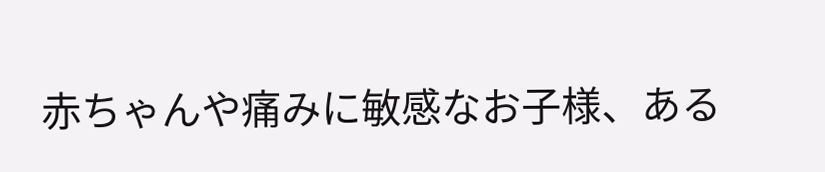赤ちゃんや痛みに敏感なお子様、ある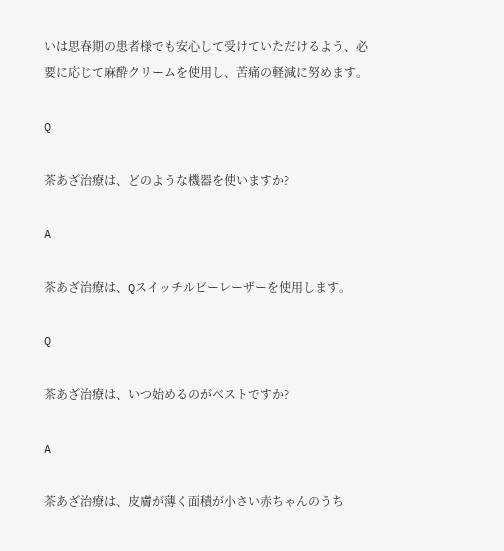いは思春期の患者様でも安心して受けていただけるよう、必要に応じて麻酔クリームを使用し、苦痛の軽減に努めます。

Q

茶あざ治療は、どのような機器を使いますか?

A

茶あざ治療は、Qスイッチルビーレーザーを使用します。

Q

茶あざ治療は、いつ始めるのがベストですか?

A

茶あざ治療は、皮膚が薄く面積が小さい赤ちゃんのうち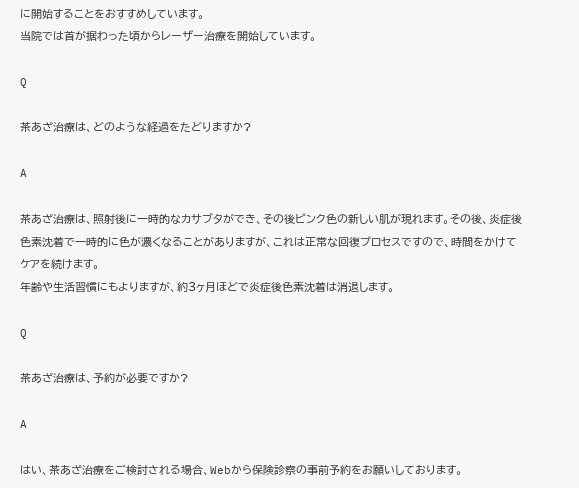に開始することをおすすめしています。
当院では首が据わった頃からレーザー治療を開始しています。

Q

茶あざ治療は、どのような経過をたどりますか?

A

茶あざ治療は、照射後に一時的なカサブタができ、その後ピンク色の新しい肌が現れます。その後、炎症後色素沈着で一時的に色が濃くなることがありますが、これは正常な回復プロセスですので、時間をかけてケアを続けます。
年齢や生活習慣にもよりますが、約3ヶ月ほどで炎症後色素沈着は消退します。

Q

茶あざ治療は、予約が必要ですか?

A

はい、茶あざ治療をご検討される場合、Webから保険診察の事前予約をお願いしております。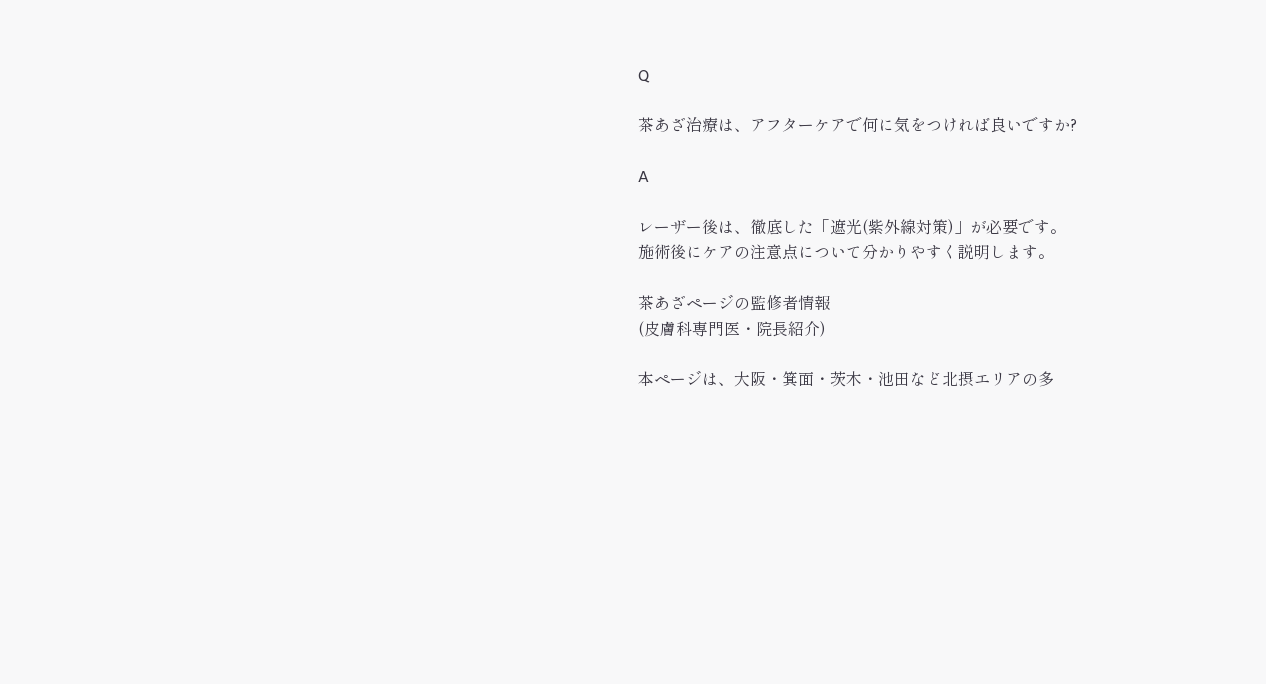Q

茶あざ治療は、アフターケアで何に気をつければ良いですか?

A

レーザー後は、徹底した「遮光(紫外線対策)」が必要です。
施術後にケアの注意点について分かりやすく説明します。

茶あざページの監修者情報
(皮膚科専門医・院長紹介)

本ページは、大阪・箕面・茨木・池田など北摂エリアの多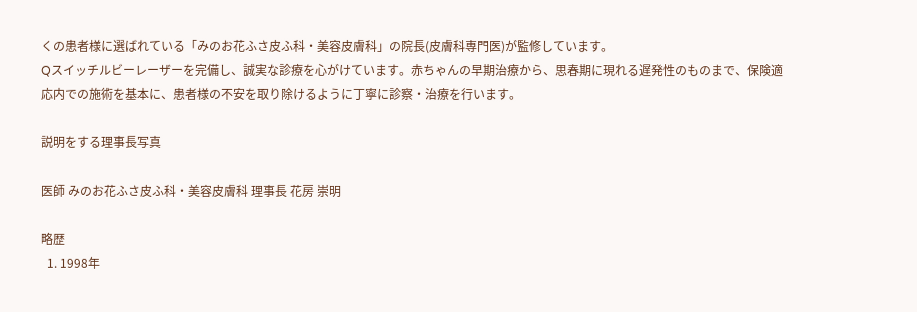くの患者様に選ばれている「みのお花ふさ皮ふ科・美容皮膚科」の院長(皮膚科専門医)が監修しています。
Qスイッチルビーレーザーを完備し、誠実な診療を心がけています。赤ちゃんの早期治療から、思春期に現れる遅発性のものまで、保険適応内での施術を基本に、患者様の不安を取り除けるように丁寧に診察・治療を行います。

説明をする理事長写真

医師 みのお花ふさ皮ふ科・美容皮膚科 理事長 花房 崇明

略歴
  1. 1998年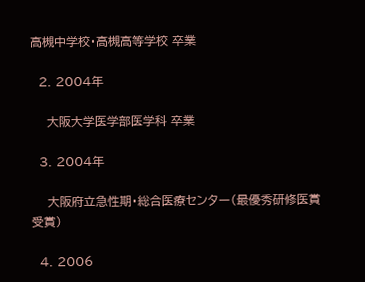高槻中学校・高槻高等学校 卒業

  2. 2004年

    大阪大学医学部医学科 卒業

  3. 2004年

    大阪府立急性期・総合医療センター(最優秀研修医賞受賞)

  4. 2006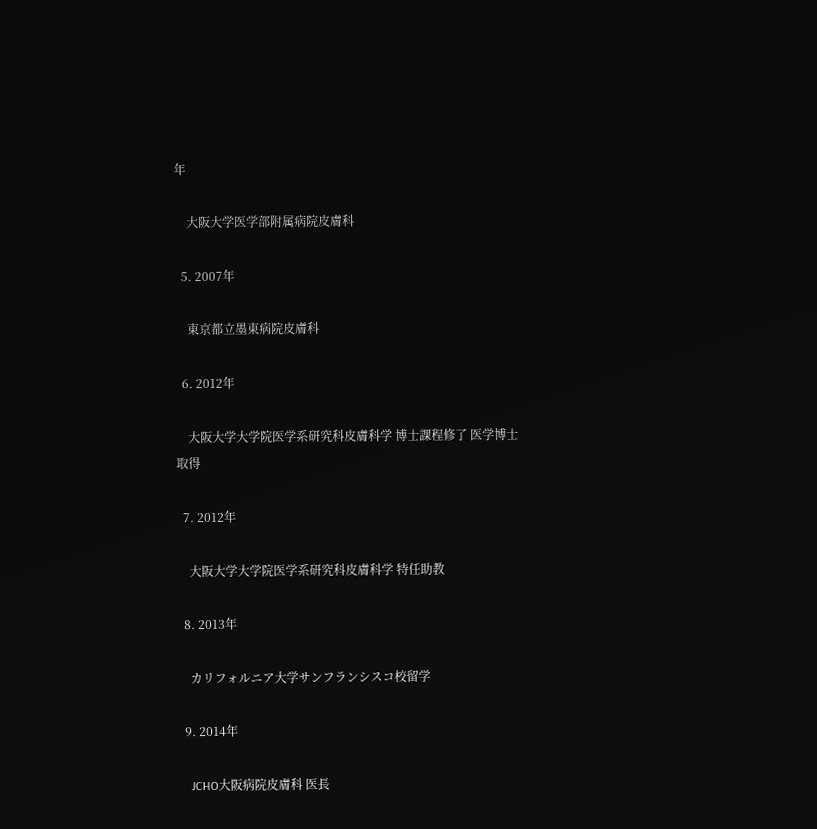年

    大阪大学医学部附属病院皮膚科

  5. 2007年

    東京都立墨東病院皮膚科

  6. 2012年

    大阪大学大学院医学系研究科皮膚科学 博士課程修了 医学博士取得

  7. 2012年

    大阪大学大学院医学系研究科皮膚科学 特任助教

  8. 2013年

    カリフォルニア大学サンフランシスコ校留学

  9. 2014年

    JCHO大阪病院皮膚科 医長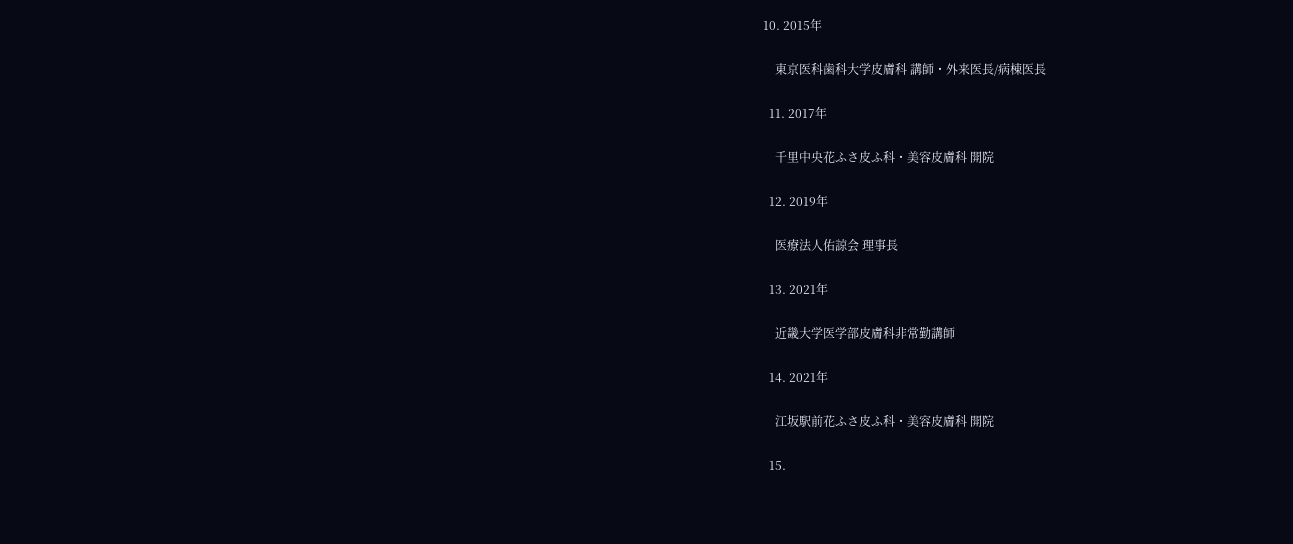10. 2015年

    東京医科歯科大学皮膚科 講師・外来医長/病棟医長

  11. 2017年

    千里中央花ふさ皮ふ科・美容皮膚科 開院

  12. 2019年

    医療法人佑諒会 理事長

  13. 2021年

    近畿大学医学部皮膚科非常勤講師

  14. 2021年

    江坂駅前花ふさ皮ふ科・美容皮膚科 開院

  15.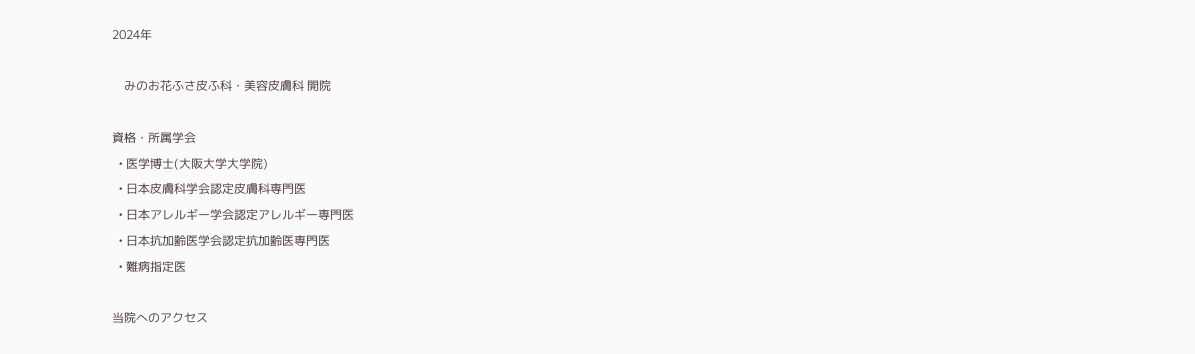2024年

    みのお花ふさ皮ふ科・美容皮膚科 開院

資格・所属学会
  • 医学博士(大阪大学大学院)
  • 日本皮膚科学会認定皮膚科専門医
  • 日本アレルギー学会認定アレルギー専門医
  • 日本抗加齢医学会認定抗加齢医専門医
  • 難病指定医

当院へのアクセス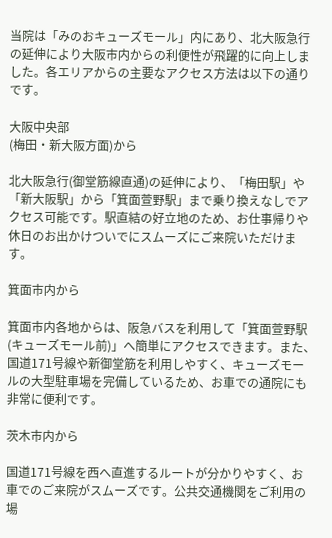当院は「みのおキューズモール」内にあり、北大阪急行の延伸により大阪市内からの利便性が飛躍的に向上しました。各エリアからの主要なアクセス方法は以下の通りです。

大阪中央部
(梅田・新大阪方面)から

北大阪急行(御堂筋線直通)の延伸により、「梅田駅」や「新大阪駅」から「箕面萱野駅」まで乗り換えなしでアクセス可能です。駅直結の好立地のため、お仕事帰りや休日のお出かけついでにスムーズにご来院いただけます。

箕面市内から

箕面市内各地からは、阪急バスを利用して「箕面萱野駅(キューズモール前)」へ簡単にアクセスできます。また、国道171号線や新御堂筋を利用しやすく、キューズモールの大型駐車場を完備しているため、お車での通院にも非常に便利です。

茨木市内から

国道171号線を西へ直進するルートが分かりやすく、お車でのご来院がスムーズです。公共交通機関をご利用の場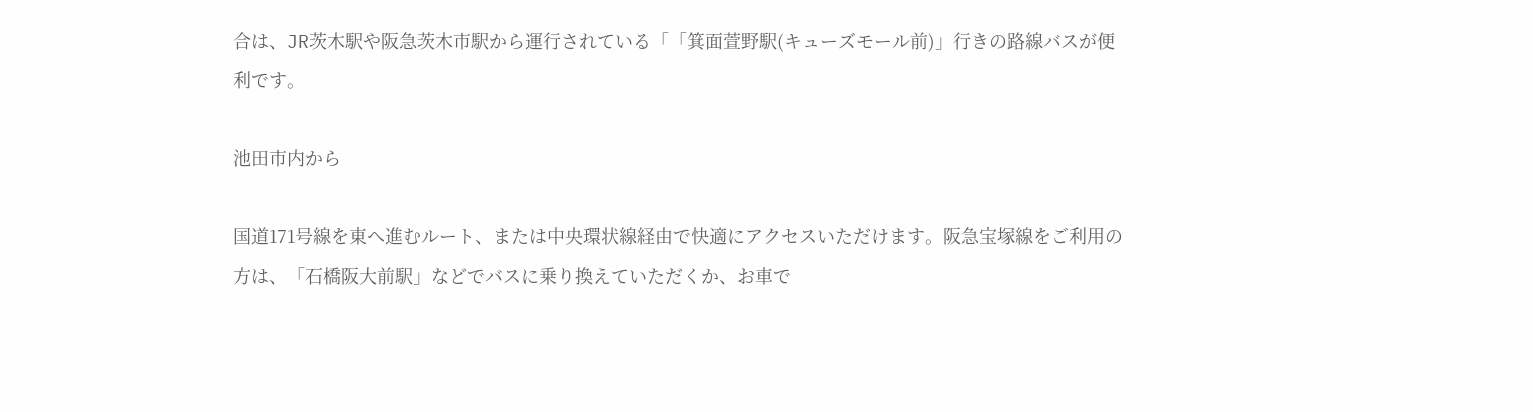合は、JR茨木駅や阪急茨木市駅から運行されている「「箕面萱野駅(キューズモール前)」行きの路線バスが便利です。

池田市内から

国道171号線を東へ進むルート、または中央環状線経由で快適にアクセスいただけます。阪急宝塚線をご利用の方は、「石橋阪大前駅」などでバスに乗り換えていただくか、お車で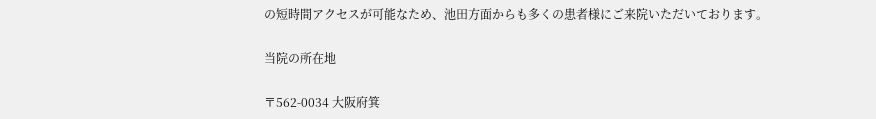の短時間アクセスが可能なため、池田方面からも多くの患者様にご来院いただいております。

当院の所在地

〒562-0034 大阪府箕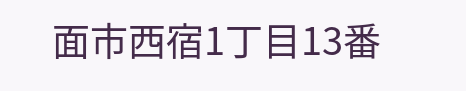面市西宿1丁目13番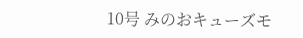10号 みのおキューズモ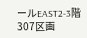ールEAST2-3階307区画